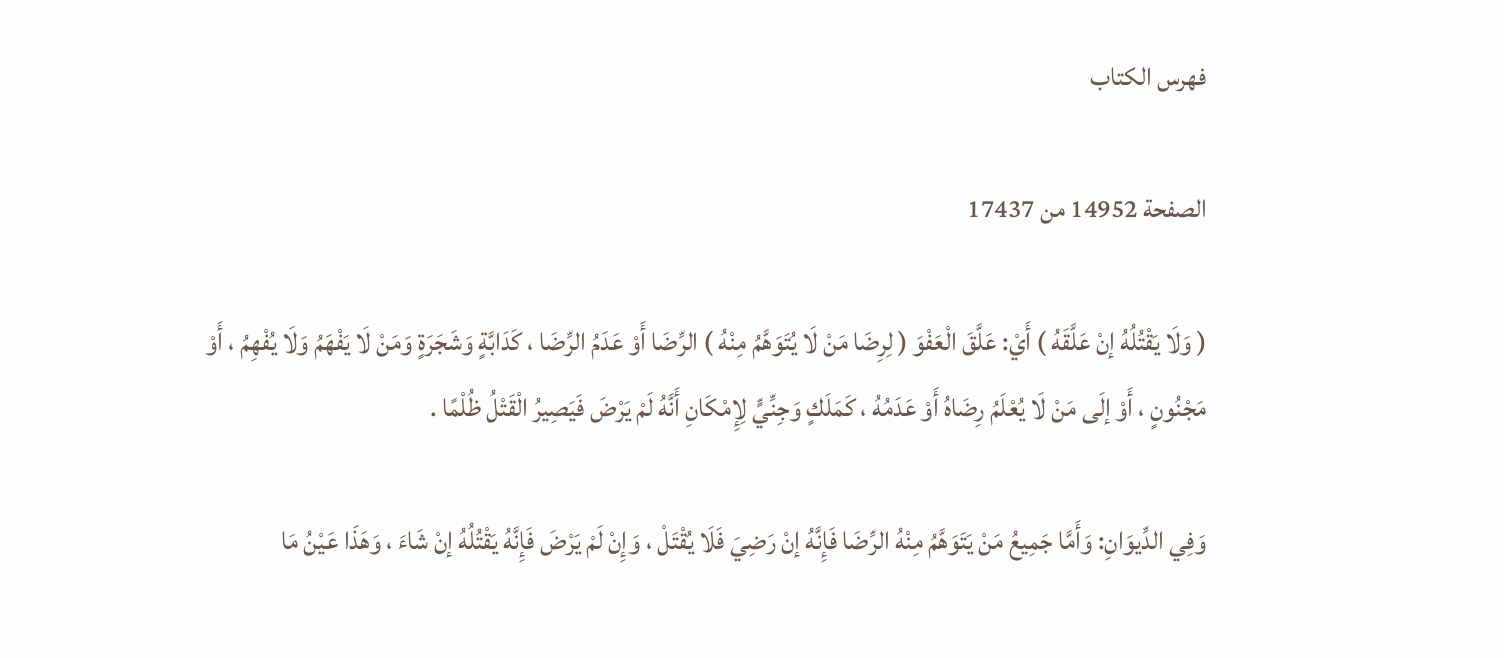فهرس الكتاب

الصفحة 14952 من 17437

( وَلَا يَقْتُلُهُ إنْ عَلَّقَهُ ) أَيْ: عَلَّقَ الْعَفْوَ ( لِرِضَا مَنْ لَا يُتَوَهَّمُ مِنْهُ ) الرِّضَا أَوْ عَدَمُ الرِّضَا ، كَدَابَّةٍ وَشَجَرَةٍ وَمَنْ لَا يَفْهَمُ وَلَا يُفْهِمُ ، أَوْ مَجْنُونٍ ، أَوْ إلَى مَنْ لَا يُعْلَمُ رِضَاهُ أَوْ عَدَمُهُ ، كَمَلَكٍ وَجِنِّيٍّ لِإِمْكَانِ أَنَّهُ لَمْ يَرْضَ فَيَصِيرُ الْقَتْلُ ظُلْمًا .

وَفِي الدِّيوَانِ: وَأَمَّا جَمِيعُ مَنْ يَتَوَهَّمُ مِنْهُ الرِّضَا فَإِنَّهُ إنْ رَضِيَ فَلَا يُقْتَلْ ، وَإِنْ لَمْ يَرْضَ فَإِنَّهُ يَقْتُلُهُ إنْ شَاءَ ، وَهَذَا عَيْنُ مَا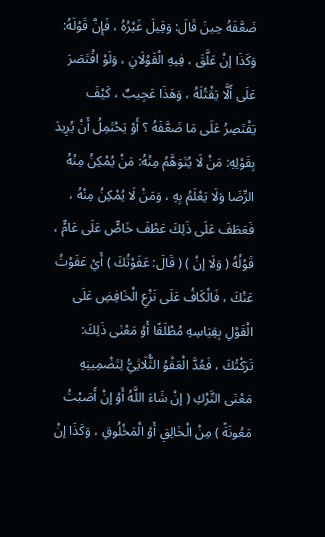ضَعَّفَهُ حِينَ قَالَ: وَقِيلَ غَيْرُهُ ، فَإِنَّ قَوْلَهُ: وَكَذَا إنْ عَلَّقَ ، فِيهِ الْقَوْلَانِ ، وَلَوْ اقْتَصَرَ عَلَى أَلَّا يَقْتُلَهُ ، وَهَذَا عَجِيبٌ ، كَيْفَ يَقْتَصِرُ عَلَى مَا ضَعَّفَهُ ؟ أَوْ يَحْتَمِلُ أَنْ يُرِيدَ بِقَوْلِهِ: مَنْ لَا يُتَوَهَّمُ مِنْهُ: مَنْ يُمْكِنُ مِنْهُ الرِّضَا وَلَا يَعْلَمُ بِهِ ، وَمَنْ لَا يُمْكِنُ مِنْهُ ، فَعَطَفَ عَلَى ذَلِكَ عَطْفَ خَاصٍّ عَلَى عَامٍّ ، قَوْلُهُ ( وَلَا إنْ ) ( قَالَ: عَفَوْتُكَ ) أَيْ عَفَوْتُ عَنْكَ ، فَالْكَافُ عَلَى نَزْعِ الْخَافِضِ عَلَى الْقَوْلِ بِقِيَاسِهِ مُطْلَقًا أَوْ مَعْنَى ذَلِكَ: تَرَكْتُكَ ، فَعُدَّ الْعَفْوُ الثُّلَاثِيُّ لِتَضْمِينِهِ مَعْنَى التَّرْكِ ( إنْ شَاءَ اللَّهُ أَوْ إنْ أَصَبْتُ مَعُونَةً ) مِنْ الْخَالِقِ أَوْ الْمَخْلُوقِ ، وَكَذَا إنْ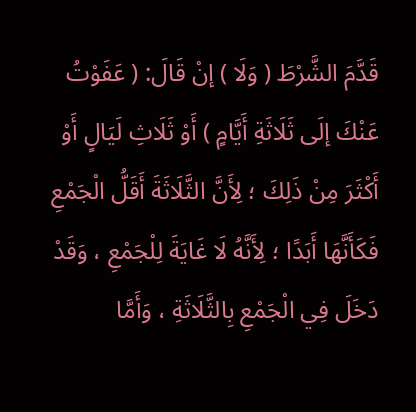قَدَّمَ الشَّرْطَ ( وَلَا ) إنْ قَالَ: ( عَفَوْتُ عَنْكَ إلَى ثَلَاثَةِ أَيَّامٍ ) أَوْ ثَلَاثِ لَيَالٍ أَوْ أَكْثَرَ مِنْ ذَلِكَ ؛ لِأَنَّ الثَّلَاثَةَ أَقَلُّ الْجَمْعِ فَكَأَنَّهَا أَبَدًا ؛ لِأَنَّهُ لَا غَايَةَ لِلْجَمْعِ ، وَقَدْ دَخَلَ فِي الْجَمْعِ بِالثَّلَاثَةِ ، وَأَمَّا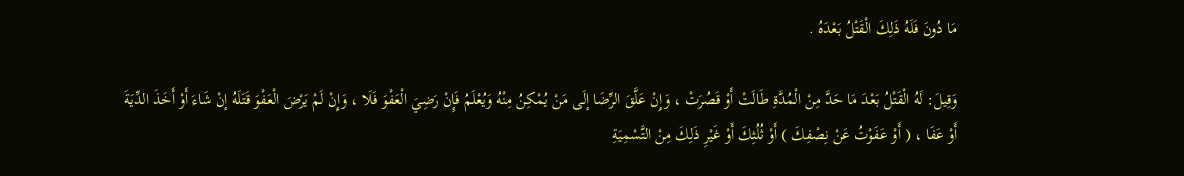مَا دُونَ فَلَهُ ذَلِكَ الْقَتْلُ بَعْدَهُ .

وَقِيلَ: لَهُ الْقَتْلُ بَعْدَ مَا حَدَّ مِنْ الْمُدَّةِ طَالَتْ أَوْ قَصُرَتْ ، وَإِنْ عَلَّقَ الرِّضَا إلَى مَنْ يُمْكِنُ مِنْهُ وَيُعْلَمُ فَإِنْ رَضِيَ الْعَفْوَ فَلَا ، وَإِنْ لَمْ يَرْضَ الْعَفْوَ قَتَلَهُ إنْ شَاءَ أَوْ أَخَذَ الدِّيَةَ أَوْ عَفَا ، ( أَوْ عَفَوْتُ عَنْ نِصْفِكَ ) أَوْ ثُلُثِكَ أَوْ غَيْرِ ذَلِكَ مِنْ التَّسْمِيَةِ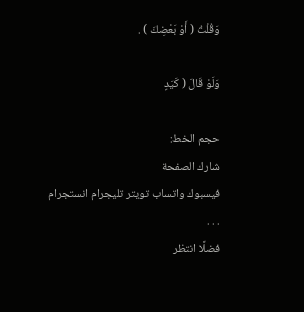وَقُلْتُ ( أَوْ بَعْضِكَ ) .

وَلَوْ قَالَ ( كَيَدٍ

حجم الخط:
شارك الصفحة
فيسبوك واتساب تويتر تليجرام انستجرام
. . .
فضلًا انتظر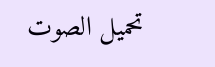تحميل الصوت